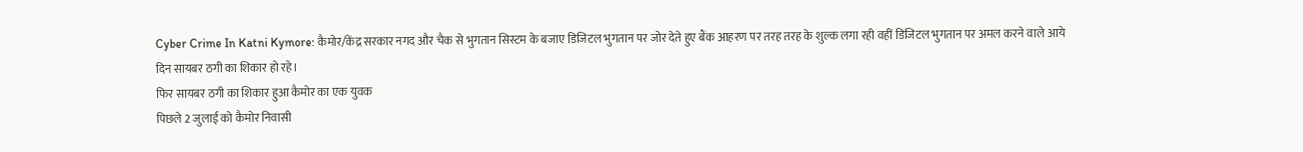Cyber Crime In Katni Kymore: कैमोर/केंद्र सरकार नगद और चैक से भुगतान सिस्टम के बजाए डिजिटल भुगतान पर जोर देते हुए बैंक आहरण पर तरह तरह के शुल्क लगा रही वहीं डिजिटल भुगतान पर अमल करने वाले आये दिन सायबर ठगी का शिकार हो रहे।
फिर सायबर ठगी का शिकार हुआ कैमोर का एक युवक
पिछले 2 जुलाई को कैमोर निवासी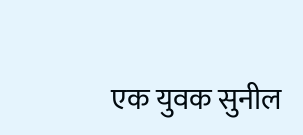एक युवक सुनील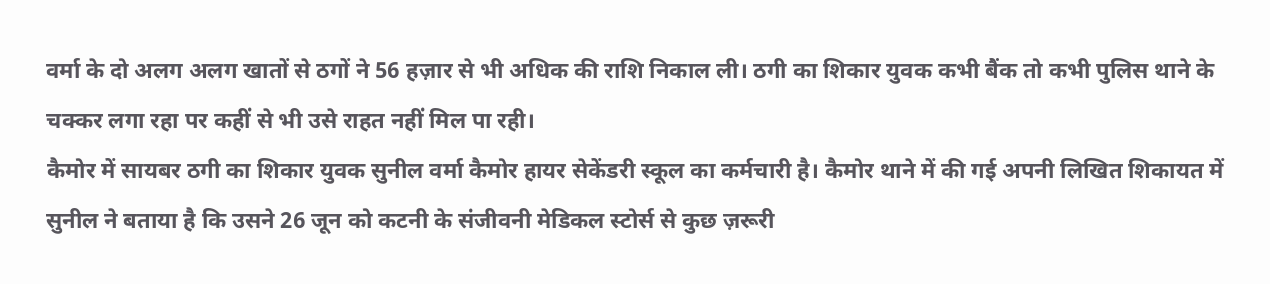वर्मा के दो अलग अलग खातों से ठगों ने 56 हज़ार से भी अधिक की राशि निकाल ली। ठगी का शिकार युवक कभी बैंक तो कभी पुलिस थाने के चक्कर लगा रहा पर कहीं से भी उसे राहत नहीं मिल पा रही।
कैमोर में सायबर ठगी का शिकार युवक सुनील वर्मा कैमोर हायर सेकेंडरी स्कूल का कर्मचारी है। कैमोर थाने में की गई अपनी लिखित शिकायत में सुनील ने बताया है कि उसने 26 जून को कटनी के संजीवनी मेडिकल स्टोर्स से कुछ ज़रूरी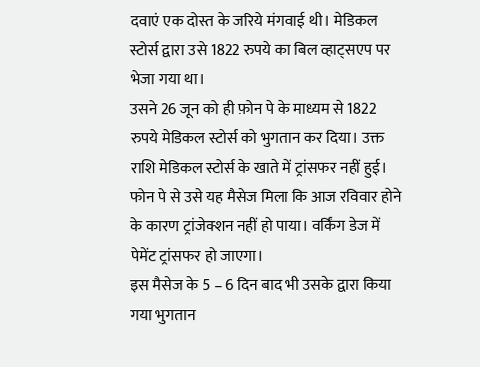दवाएं एक दोस्त के जरिये मंगवाई थी। मेडिकल स्टोर्स द्वारा उसे 1822 रुपये का बिल व्हाट्सएप पर भेजा गया था।
उसने 26 जून को ही फ़ोन पे के माध्यम से 1822 रुपये मेडिकल स्टोर्स को भुगतान कर दिया। उक्त राशि मेडिकल स्टोर्स के खाते में ट्रांसफर नहीं हुई। फोन पे से उसे यह मैसेज मिला कि आज रविवार होने के कारण ट्रांजेक्शन नहीं हो पाया। वर्किंग डेज में पेमेंट ट्रांसफर हो जाएगा।
इस मैसेज के 5 – 6 दिन बाद भी उसके द्वारा किया गया भुगतान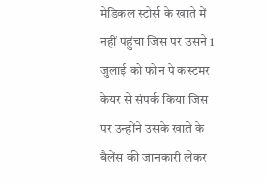मेडिकल स्टोर्स के खाते में नहीं पहुंचा जिस पर उसने 1 जुलाई को फोन पे कस्टमर केयर से संपर्क किया जिस पर उन्होंने उसके खाते के बैलेंस की जानकारी लेकर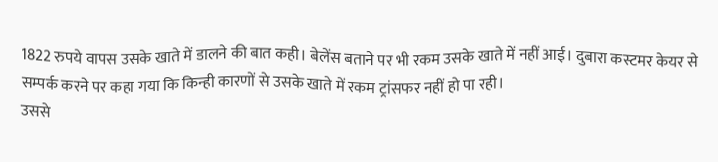1822 रुपये वापस उसके खाते में डालने की बात कही। बेलेंस बताने पर भी रकम उसके खाते में नहीं आई। दुबारा कस्टमर केयर से सम्पर्क करने पर कहा गया कि किन्ही कारणों से उसके खाते में रकम ट्रांसफर नहीं हो पा रही।
उससे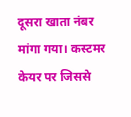दूसरा खाता नंबर मांगा गया। कस्टमर केयर पर जिससे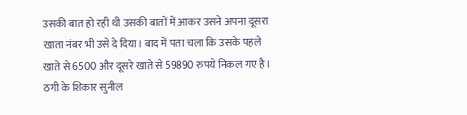उसकी बात हो रही थी उसकी बातों में आकर उसने अपना दूसरा खाता नंबर भी उसे दे दिया। बाद में पता चला कि उसके पहले खाते से 6500 और दूसरे खाते से 59890 रुपये निकल गए है। ठगी के शिकार सुनील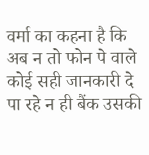वर्मा का कहना है कि अब न तो फोन पे वाले कोई सही जानकारी दे पा रहे न ही बैंक उसकी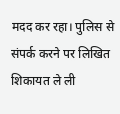मदद कर रहा। पुलिस से संपर्क करने पर लिखित शिकायत ले ली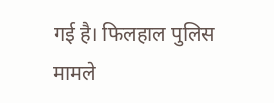गई है। फिलहाल पुलिस मामले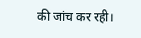की जांच कर रही।